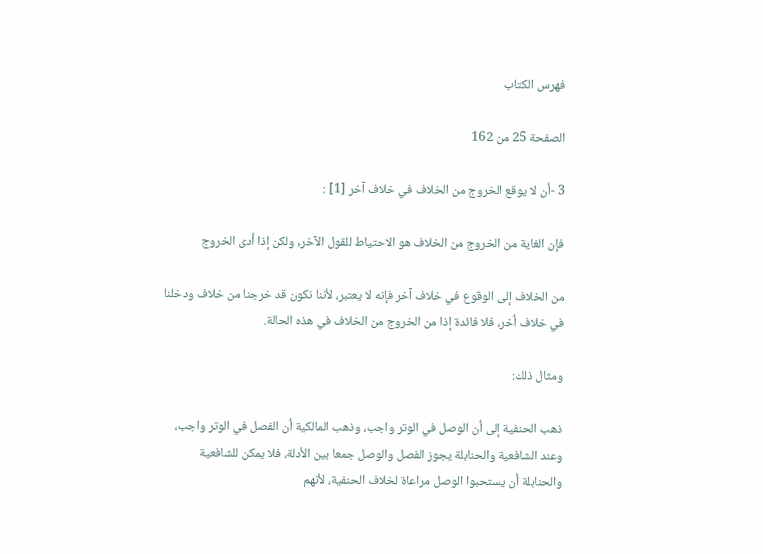فهرس الكتاب

الصفحة 25 من 162

3 -أن لا يوقع الخروج من الخلاف في خلاف آخر [1] :

فإن الغاية من الخروج من الخلاف هو الاحتياط للقول الآخر, ولكن إذا أدى الخروج

من الخلاف إلى الوقوع في خلاف آخر فإنه لا يعتبر، لأننا نكون قد خرجنا من خلاف ودخلنا في خلاف أخر، فلا فائدة إذا من الخروج من الخلاف في هذه الحالة.

ومثال ذلك:

ذهب الحنفية إلى أن الوصل في الوتر واجب، وذهب المالكية أن الفصل في الوتر واجب، وعند الشافعية والحنابلة يجوز الفصل والوصل جمعا بين الأدلة، فلا يمكن للشافعية والحنابلة أن يستحبوا الوصل مراعاة لخلاف الحنفية، لأنهم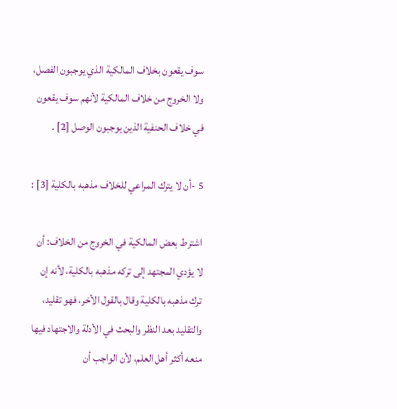سوف يقعون بخلاف المالكية الذي يوجبون الفصل، ولا الخروج من خلاف المالكية لأنهم سوف يقعون في خلاف الحنفية الذين يوجبون الوصل [2] .

5 -أن لا يترك المراعي للخلاف مذهبه بالكلية [3] :

اشترط بعض المالكية في الخروج من الخلاف: أن لا يؤدي المجتهد إلى تركه مذهبه بالكلية، لأنه إن ترك مذهبه بالكلية وقال بالقول الأخر، فهو تقليد، والتقليد بعد النظر والبحث في الأدلة والاجتهاد فيها منعه أكثر أهل العلم، لأن الواجب أن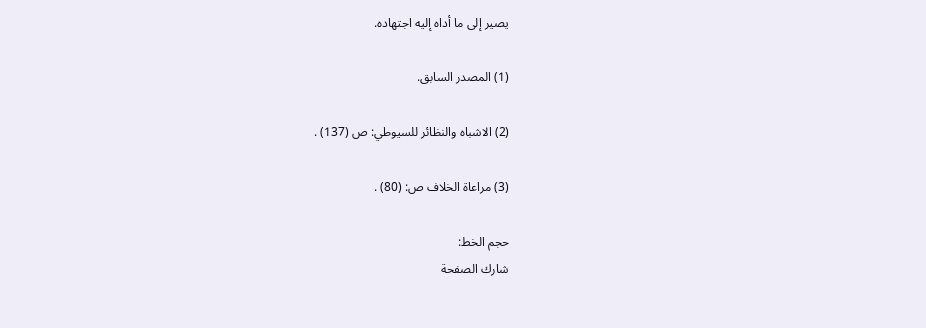يصير إلى ما أداه إليه اجتهاده.

(1) المصدر السابق.

(2) الاشباه والنظائر للسيوطي: ص (137) .

(3) مراعاة الخلاف ص: (80) .

حجم الخط:
شارك الصفحة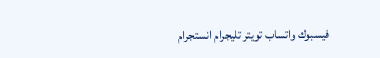فيسبوك واتساب تويتر تليجرام انستجرام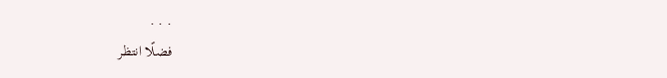. . .
فضلًا انتظر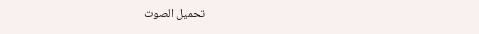تحميل الصوت